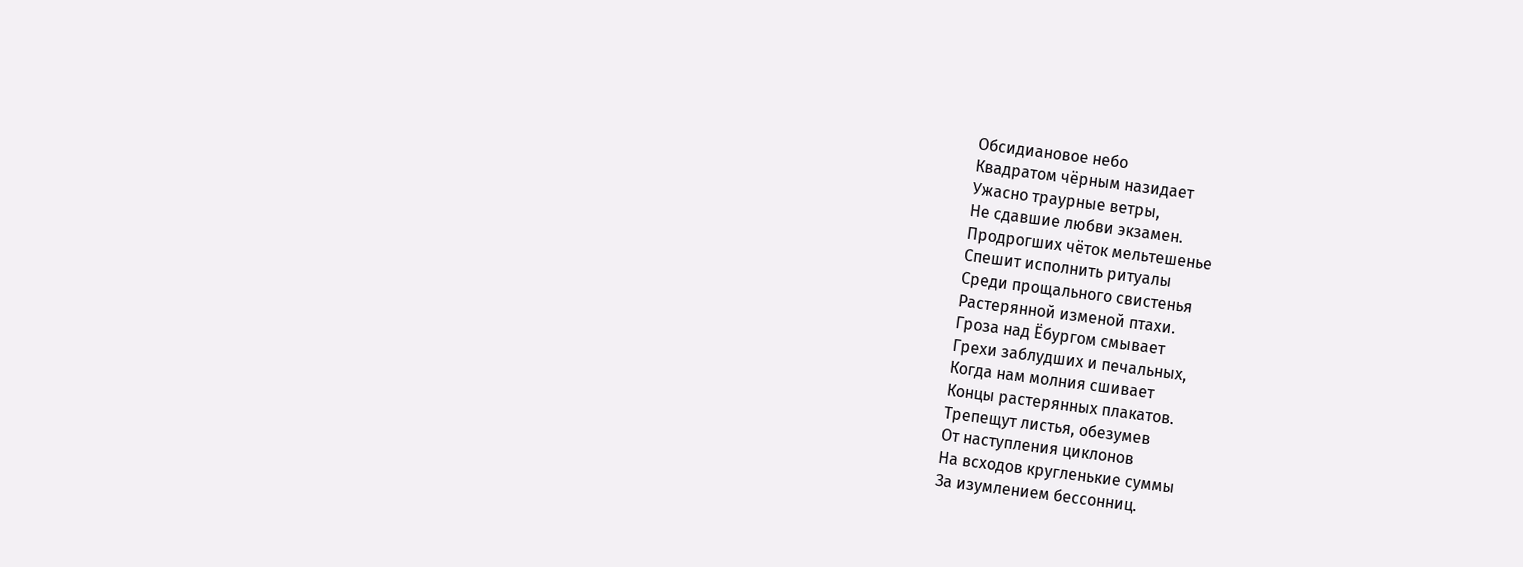Обсидиановое небо
Квадратом чёрным назидает
Ужасно траурные ветры,
Не сдавшие любви экзамен.
Продрогших чёток мельтешенье
Спешит исполнить ритуалы
Среди прощального свистенья
Растерянной изменой птахи.
Гроза над Ёбургом смывает
Грехи заблудших и печальных,
Когда нам молния сшивает
Концы растерянных плакатов.
Трепещут листья, обезумев
От наступления циклонов
На всходов кругленькие суммы
За изумлением бессонниц.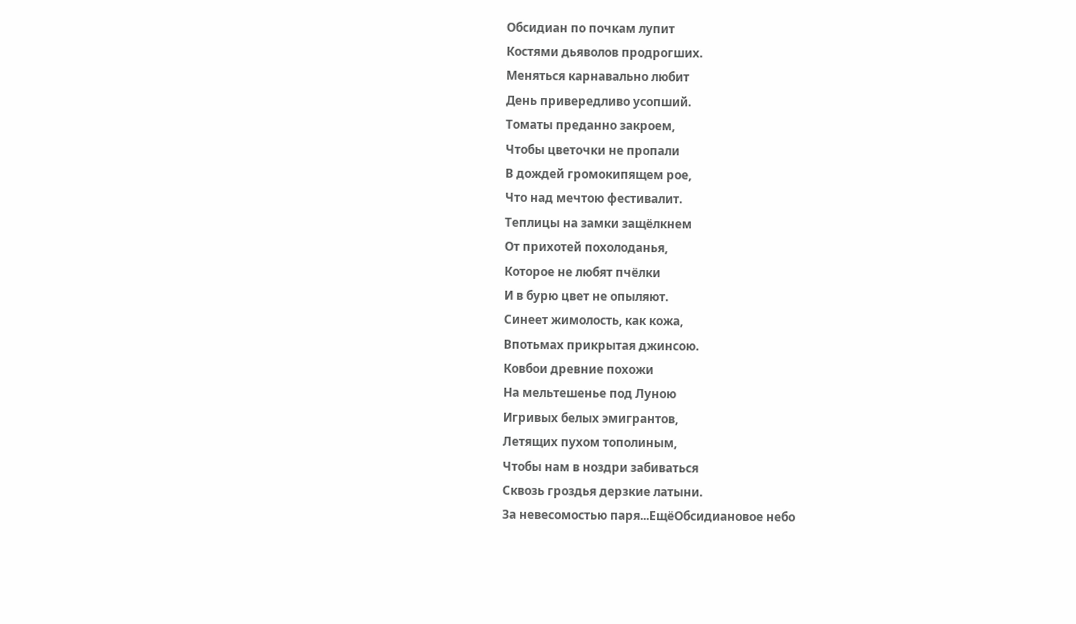Обсидиан по почкам лупит
Костями дьяволов продрогших.
Меняться карнавально любит
День привередливо усопший.
Томаты преданно закроем,
Чтобы цветочки не пропали
В дождей громокипящем рое,
Что над мечтою фестивалит.
Теплицы на замки защёлкнем
От прихотей похолоданья,
Которое не любят пчёлки
И в бурю цвет не опыляют.
Синеет жимолость, как кожа,
Впотьмах прикрытая джинсою.
Ковбои древние похожи
На мельтешенье под Луною
Игривых белых эмигрантов,
Летящих пухом тополиным,
Чтобы нам в ноздри забиваться
Сквозь гроздья дерзкие латыни.
За невесомостью паря...ЕщёОбсидиановое небо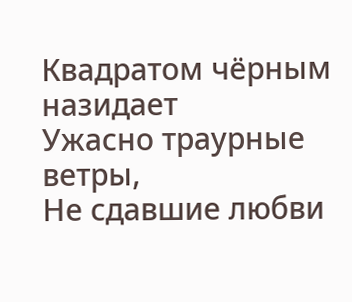Квадратом чёрным назидает
Ужасно траурные ветры,
Не сдавшие любви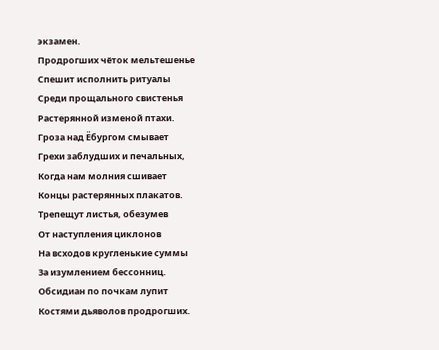экзамен.
Продрогших чёток мельтешенье
Спешит исполнить ритуалы
Среди прощального свистенья
Растерянной изменой птахи.
Гроза над Ёбургом смывает
Грехи заблудших и печальных,
Когда нам молния сшивает
Концы растерянных плакатов.
Трепещут листья, обезумев
От наступления циклонов
На всходов кругленькие суммы
За изумлением бессонниц.
Обсидиан по почкам лупит
Костями дьяволов продрогших.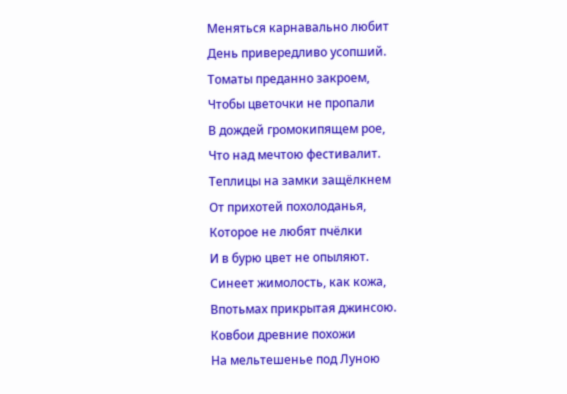Меняться карнавально любит
День привередливо усопший.
Томаты преданно закроем,
Чтобы цветочки не пропали
В дождей громокипящем рое,
Что над мечтою фестивалит.
Теплицы на замки защёлкнем
От прихотей похолоданья,
Которое не любят пчёлки
И в бурю цвет не опыляют.
Синеет жимолость, как кожа,
Впотьмах прикрытая джинсою.
Ковбои древние похожи
На мельтешенье под Луною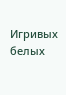Игривых белых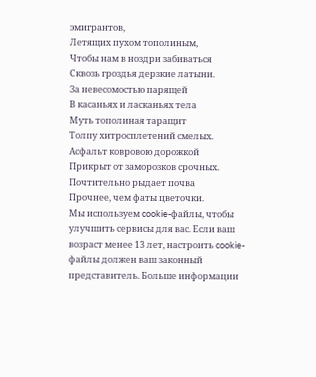эмигрантов,
Летящих пухом тополиным,
Чтобы нам в ноздри забиваться
Сквозь гроздья дерзкие латыни.
За невесомостью парящей
В касаньях и ласканьях тела
Муть тополиная таращит
Толпу хитросплетений смелых.
Асфальт ковровою дорожкой
Прикрыт от заморозков срочных.
Почтительно рыдает почва
Прочнее, чем фаты цветочки.
Мы используем cookie-файлы, чтобы улучшить сервисы для вас. Если ваш возраст менее 13 лет, настроить cookie-файлы должен ваш законный представитель. Больше информации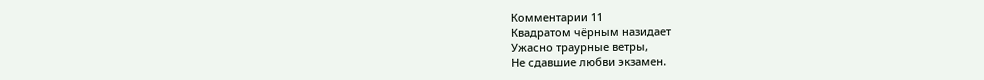Комментарии 11
Квадратом чёрным назидает
Ужасно траурные ветры,
Не сдавшие любви экзамен.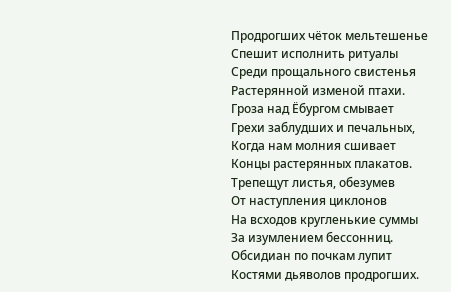Продрогших чёток мельтешенье
Спешит исполнить ритуалы
Среди прощального свистенья
Растерянной изменой птахи.
Гроза над Ёбургом смывает
Грехи заблудших и печальных,
Когда нам молния сшивает
Концы растерянных плакатов.
Трепещут листья, обезумев
От наступления циклонов
На всходов кругленькие суммы
За изумлением бессонниц.
Обсидиан по почкам лупит
Костями дьяволов продрогших.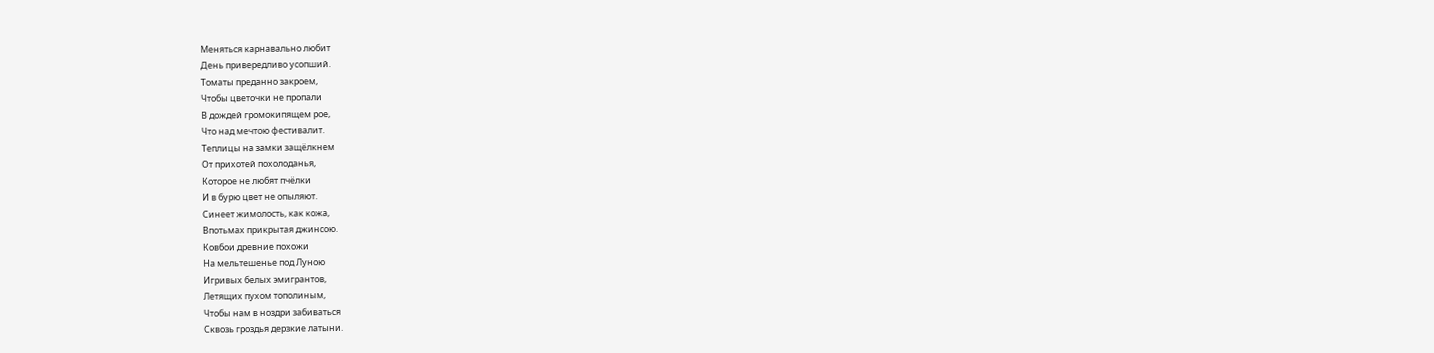Меняться карнавально любит
День привередливо усопший.
Томаты преданно закроем,
Чтобы цветочки не пропали
В дождей громокипящем рое,
Что над мечтою фестивалит.
Теплицы на замки защёлкнем
От прихотей похолоданья,
Которое не любят пчёлки
И в бурю цвет не опыляют.
Синеет жимолость, как кожа,
Впотьмах прикрытая джинсою.
Ковбои древние похожи
На мельтешенье под Луною
Игривых белых эмигрантов,
Летящих пухом тополиным,
Чтобы нам в ноздри забиваться
Сквозь гроздья дерзкие латыни.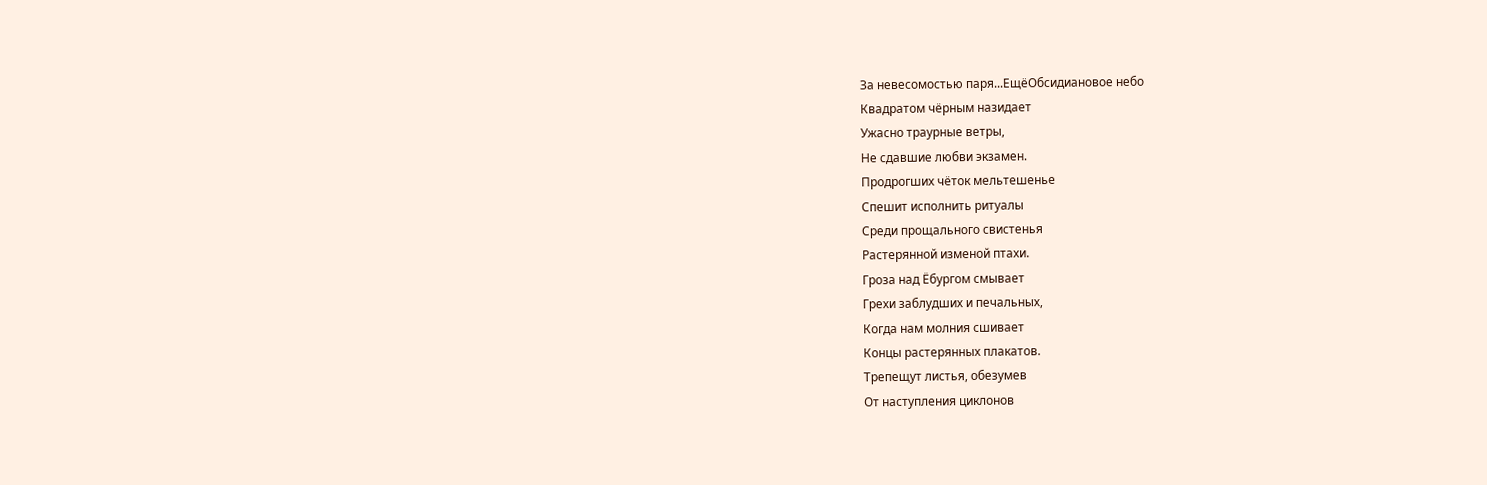За невесомостью паря...ЕщёОбсидиановое небо
Квадратом чёрным назидает
Ужасно траурные ветры,
Не сдавшие любви экзамен.
Продрогших чёток мельтешенье
Спешит исполнить ритуалы
Среди прощального свистенья
Растерянной изменой птахи.
Гроза над Ёбургом смывает
Грехи заблудших и печальных,
Когда нам молния сшивает
Концы растерянных плакатов.
Трепещут листья, обезумев
От наступления циклонов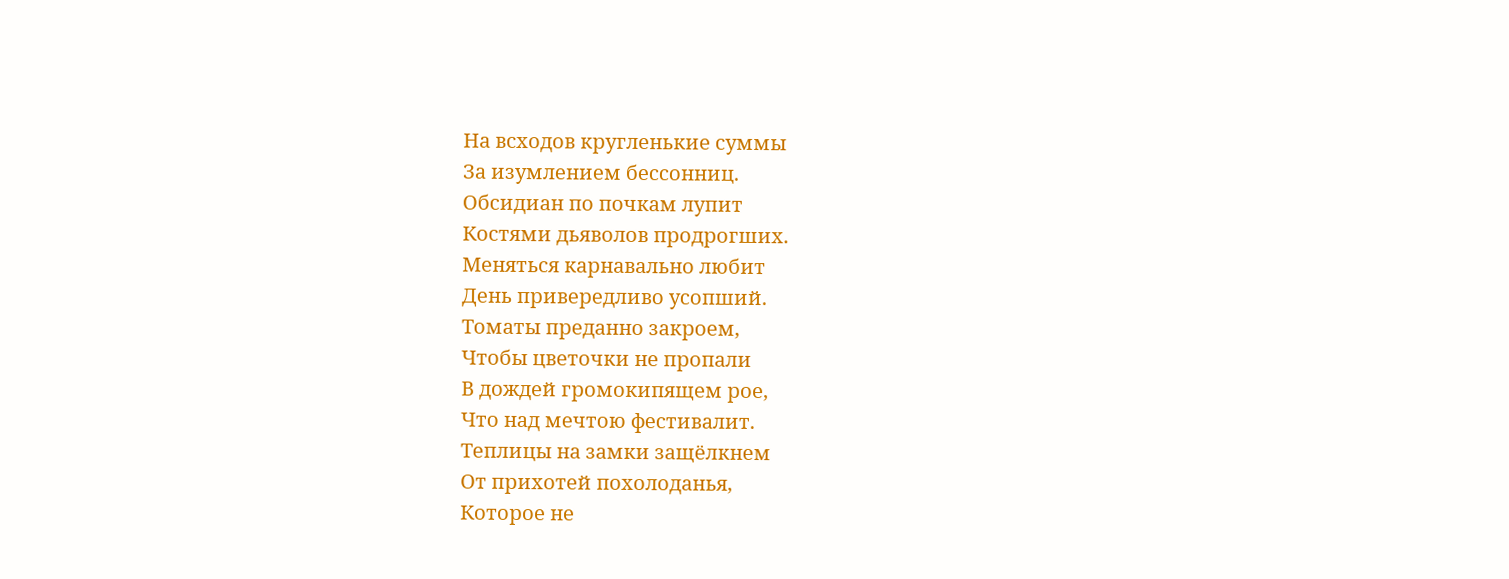На всходов кругленькие суммы
За изумлением бессонниц.
Обсидиан по почкам лупит
Костями дьяволов продрогших.
Меняться карнавально любит
День привередливо усопший.
Томаты преданно закроем,
Чтобы цветочки не пропали
В дождей громокипящем рое,
Что над мечтою фестивалит.
Теплицы на замки защёлкнем
От прихотей похолоданья,
Которое не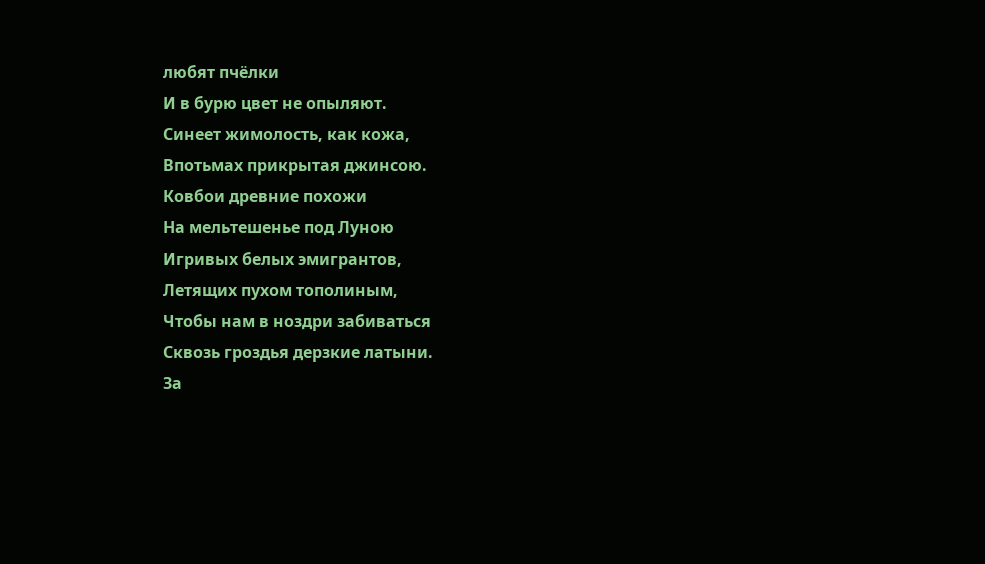любят пчёлки
И в бурю цвет не опыляют.
Синеет жимолость, как кожа,
Впотьмах прикрытая джинсою.
Ковбои древние похожи
На мельтешенье под Луною
Игривых белых эмигрантов,
Летящих пухом тополиным,
Чтобы нам в ноздри забиваться
Сквозь гроздья дерзкие латыни.
За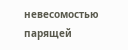невесомостью парящей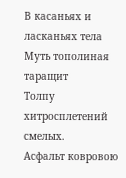В касаньях и ласканьях тела
Муть тополиная таращит
Толпу хитросплетений смелых.
Асфальт ковровою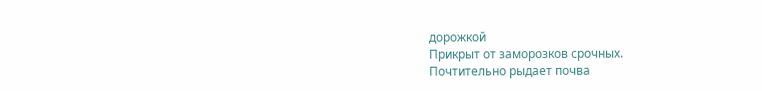дорожкой
Прикрыт от заморозков срочных.
Почтительно рыдает почва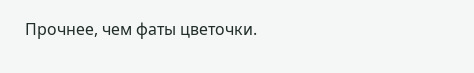Прочнее, чем фаты цветочки.